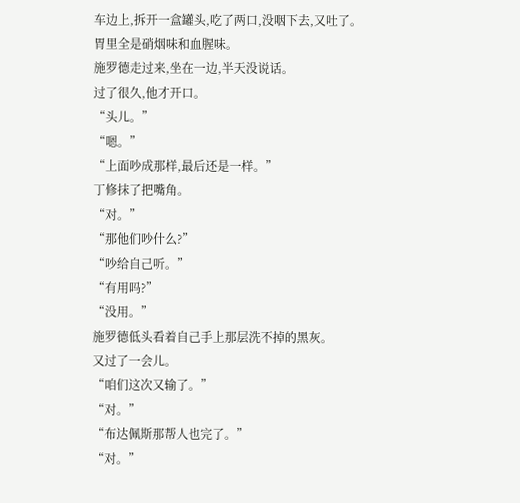车边上,拆开一盒罐头,吃了两口,没咽下去,又吐了。
胃里全是硝烟味和血腥味。
施罗德走过来,坐在一边,半天没说话。
过了很久,他才开口。
“头儿。”
“嗯。”
“上面吵成那样,最后还是一样。”
丁修抹了把嘴角。
“对。”
“那他们吵什么?”
“吵给自己听。”
“有用吗?”
“没用。”
施罗德低头看着自己手上那层洗不掉的黑灰。
又过了一会儿。
“咱们这次又输了。”
“对。”
“布达佩斯那帮人也完了。”
“对。”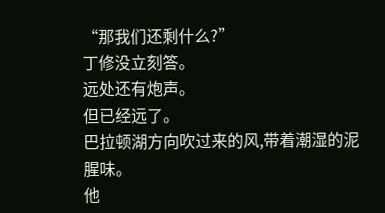“那我们还剩什么?”
丁修没立刻答。
远处还有炮声。
但已经远了。
巴拉顿湖方向吹过来的风,带着潮湿的泥腥味。
他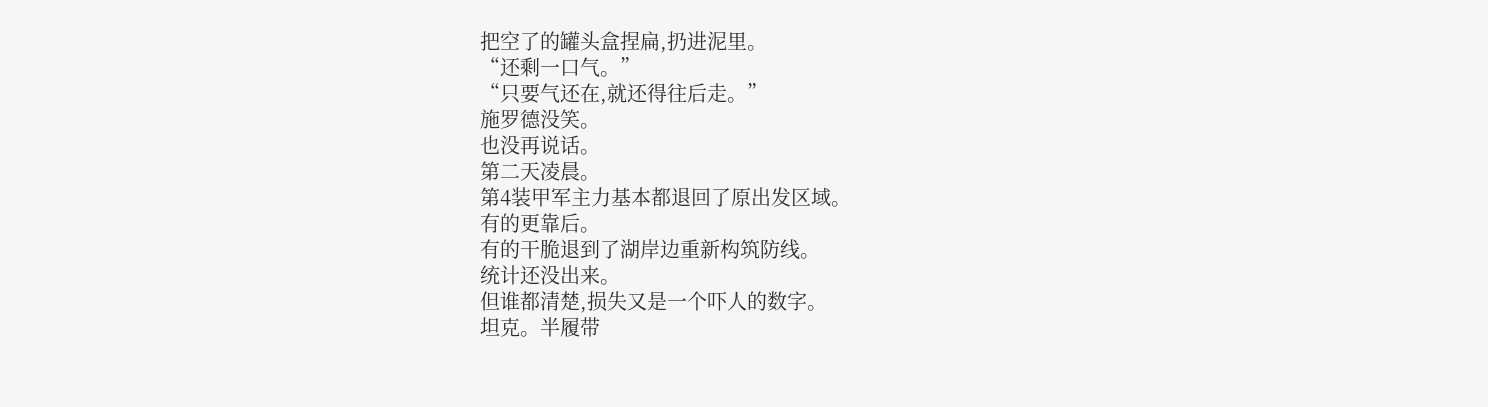把空了的罐头盒捏扁,扔进泥里。
“还剩一口气。”
“只要气还在,就还得往后走。”
施罗德没笑。
也没再说话。
第二天凌晨。
第4装甲军主力基本都退回了原出发区域。
有的更靠后。
有的干脆退到了湖岸边重新构筑防线。
统计还没出来。
但谁都清楚,损失又是一个吓人的数字。
坦克。半履带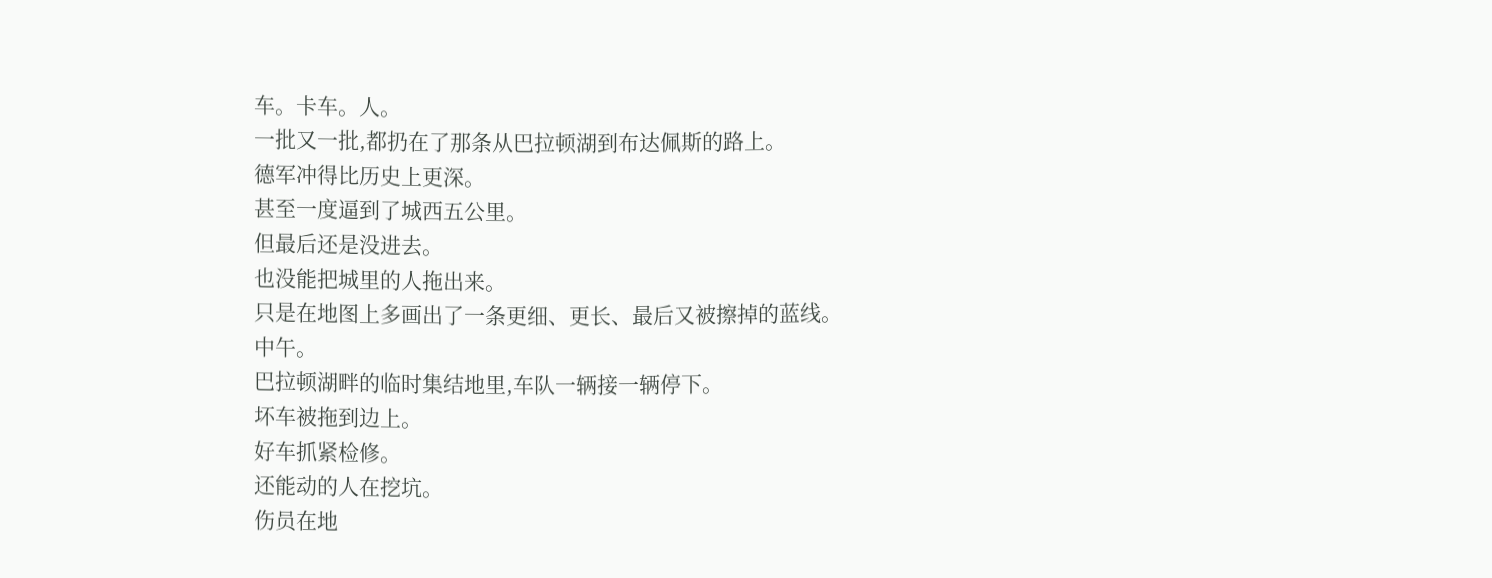车。卡车。人。
一批又一批,都扔在了那条从巴拉顿湖到布达佩斯的路上。
德军冲得比历史上更深。
甚至一度逼到了城西五公里。
但最后还是没进去。
也没能把城里的人拖出来。
只是在地图上多画出了一条更细、更长、最后又被擦掉的蓝线。
中午。
巴拉顿湖畔的临时集结地里,车队一辆接一辆停下。
坏车被拖到边上。
好车抓紧检修。
还能动的人在挖坑。
伤员在地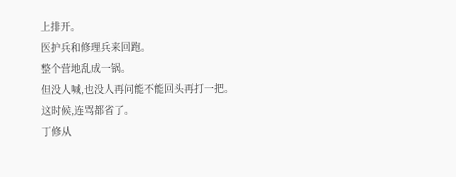上排开。
医护兵和修理兵来回跑。
整个营地乱成一锅。
但没人喊,也没人再问能不能回头再打一把。
这时候,连骂都省了。
丁修从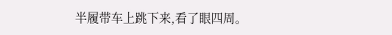半履带车上跳下来,看了眼四周。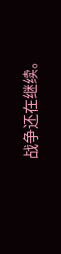战争还在继续。